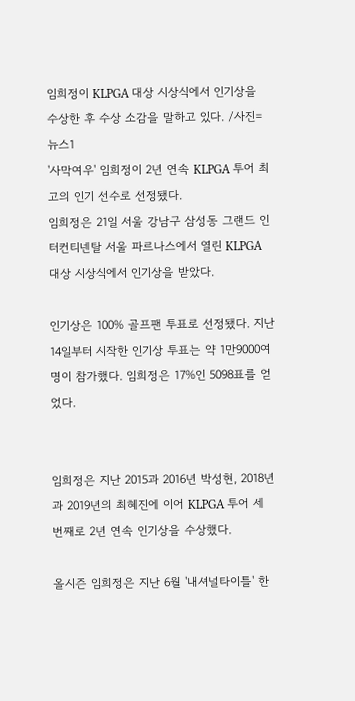임희정이 KLPGA 대상 시상식에서 인기상을 수상한 후 수상 소감을 말하고 있다. /사진= 뉴스1
'사막여우' 임희정이 2년 연속 KLPGA 투어 최고의 인기 선수로 선정됐다.
임희정은 21일 서울 강남구 삼성동 그랜드 인터컨티넨탈 서울 파르나스에서 열린 KLPGA 대상 시상식에서 인기상을 받았다.

인기상은 100% 골프팬 투표로 선정됐다. 지난 14일부터 시작한 인기상 투표는 약 1만9000여명이 참가했다. 임희정은 17%인 5098표를 얻었다.


임희정은 지난 2015과 2016년 박성현, 2018년과 2019년의 최혜진에 이어 KLPGA 투어 세 번째로 2년 연속 인기상을 수상했다.

올시즌 임희정은 지난 6월 '내셔널타이틀' 한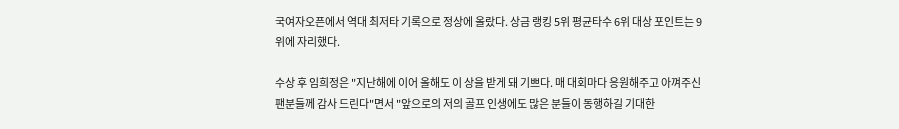국여자오픈에서 역대 최저타 기록으로 정상에 올랐다. 상금 랭킹 5위 평균타수 6위 대상 포인트는 9위에 자리했다.

수상 후 임희정은 "지난해에 이어 올해도 이 상을 받게 돼 기쁘다. 매 대회마다 응원해주고 아껴주신 팬분들께 감사 드린다"면서 "앞으로의 저의 골프 인생에도 많은 분들이 동행하길 기대한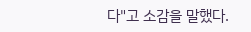다"고 소감을 말했다.